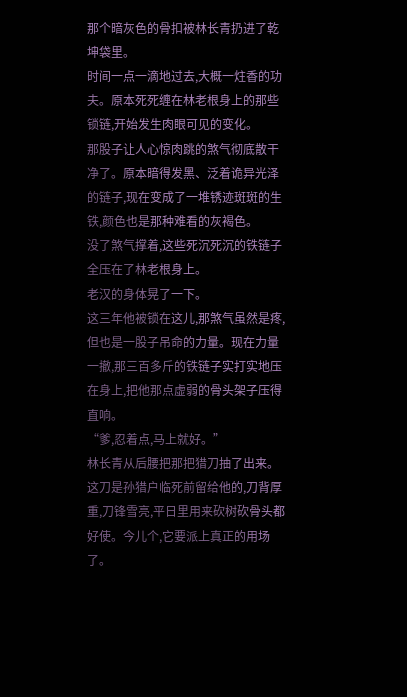那个暗灰色的骨扣被林长青扔进了乾坤袋里。
时间一点一滴地过去,大概一炷香的功夫。原本死死缠在林老根身上的那些锁链,开始发生肉眼可见的变化。
那股子让人心惊肉跳的煞气彻底散干净了。原本暗得发黑、泛着诡异光泽的链子,现在变成了一堆锈迹斑斑的生铁,颜色也是那种难看的灰褐色。
没了煞气撑着,这些死沉死沉的铁链子全压在了林老根身上。
老汉的身体晃了一下。
这三年他被锁在这儿,那煞气虽然是疼,但也是一股子吊命的力量。现在力量一撤,那三百多斤的铁链子实打实地压在身上,把他那点虚弱的骨头架子压得直响。
“爹,忍着点,马上就好。”
林长青从后腰把那把猎刀抽了出来。
这刀是孙猎户临死前留给他的,刀背厚重,刀锋雪亮,平日里用来砍树砍骨头都好使。今儿个,它要派上真正的用场了。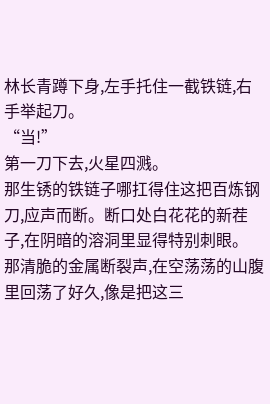林长青蹲下身,左手托住一截铁链,右手举起刀。
“当!”
第一刀下去,火星四溅。
那生锈的铁链子哪扛得住这把百炼钢刀,应声而断。断口处白花花的新茬子,在阴暗的溶洞里显得特别刺眼。
那清脆的金属断裂声,在空荡荡的山腹里回荡了好久,像是把这三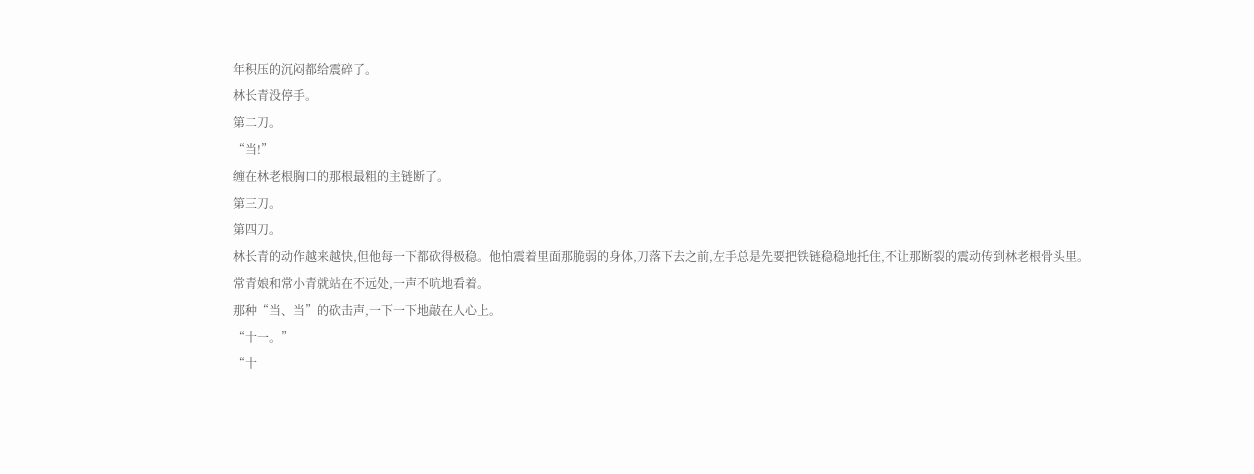年积压的沉闷都给震碎了。
林长青没停手。
第二刀。
“当!”
缠在林老根胸口的那根最粗的主链断了。
第三刀。
第四刀。
林长青的动作越来越快,但他每一下都砍得极稳。他怕震着里面那脆弱的身体,刀落下去之前,左手总是先要把铁链稳稳地托住,不让那断裂的震动传到林老根骨头里。
常青娘和常小青就站在不远处,一声不吭地看着。
那种“当、当”的砍击声,一下一下地敲在人心上。
“十一。”
“十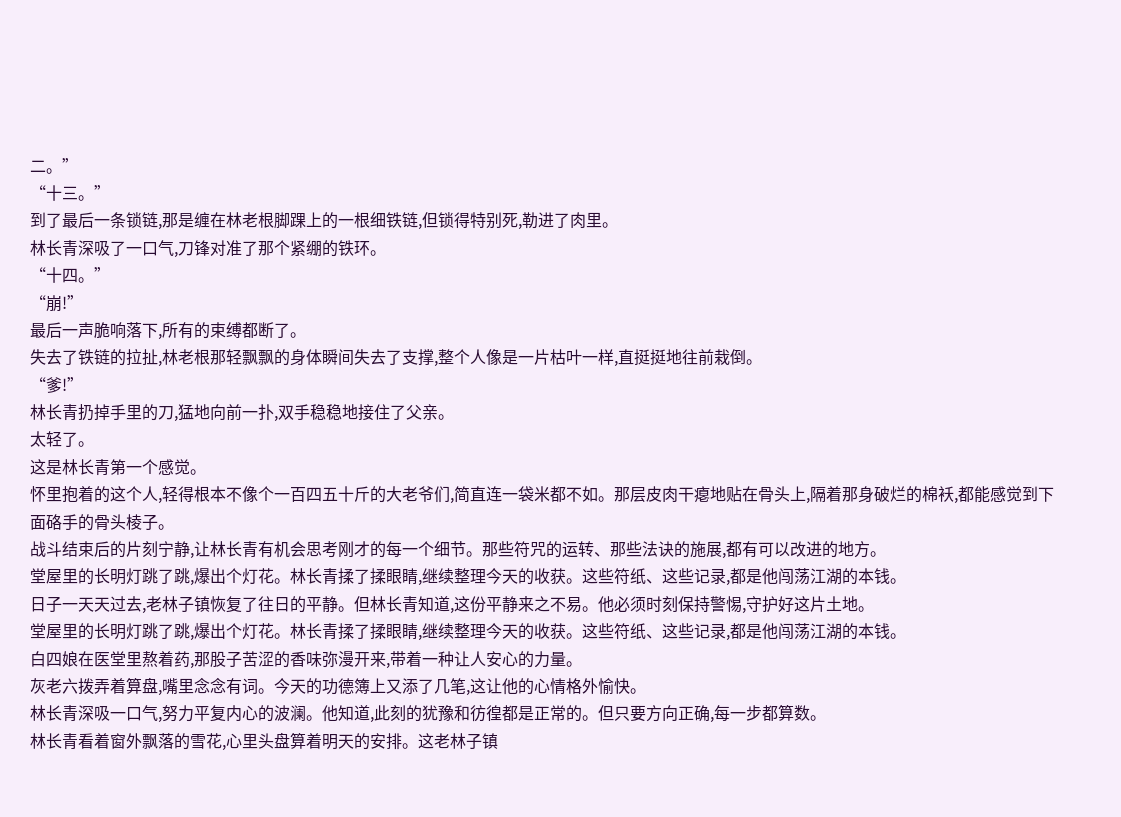二。”
“十三。”
到了最后一条锁链,那是缠在林老根脚踝上的一根细铁链,但锁得特别死,勒进了肉里。
林长青深吸了一口气,刀锋对准了那个紧绷的铁环。
“十四。”
“崩!”
最后一声脆响落下,所有的束缚都断了。
失去了铁链的拉扯,林老根那轻飘飘的身体瞬间失去了支撑,整个人像是一片枯叶一样,直挺挺地往前栽倒。
“爹!”
林长青扔掉手里的刀,猛地向前一扑,双手稳稳地接住了父亲。
太轻了。
这是林长青第一个感觉。
怀里抱着的这个人,轻得根本不像个一百四五十斤的大老爷们,简直连一袋米都不如。那层皮肉干瘪地贴在骨头上,隔着那身破烂的棉袄,都能感觉到下面硌手的骨头棱子。
战斗结束后的片刻宁静,让林长青有机会思考刚才的每一个细节。那些符咒的运转、那些法诀的施展,都有可以改进的地方。
堂屋里的长明灯跳了跳,爆出个灯花。林长青揉了揉眼睛,继续整理今天的收获。这些符纸、这些记录,都是他闯荡江湖的本钱。
日子一天天过去,老林子镇恢复了往日的平静。但林长青知道,这份平静来之不易。他必须时刻保持警惕,守护好这片土地。
堂屋里的长明灯跳了跳,爆出个灯花。林长青揉了揉眼睛,继续整理今天的收获。这些符纸、这些记录,都是他闯荡江湖的本钱。
白四娘在医堂里熬着药,那股子苦涩的香味弥漫开来,带着一种让人安心的力量。
灰老六拨弄着算盘,嘴里念念有词。今天的功德簿上又添了几笔,这让他的心情格外愉快。
林长青深吸一口气,努力平复内心的波澜。他知道,此刻的犹豫和彷徨都是正常的。但只要方向正确,每一步都算数。
林长青看着窗外飘落的雪花,心里头盘算着明天的安排。这老林子镇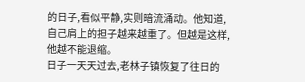的日子,看似平静,实则暗流涌动。他知道,自己肩上的担子越来越重了。但越是这样,他越不能退缩。
日子一天天过去,老林子镇恢复了往日的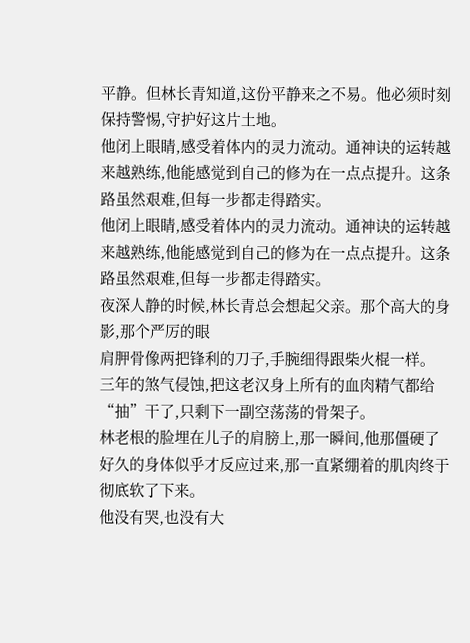平静。但林长青知道,这份平静来之不易。他必须时刻保持警惕,守护好这片土地。
他闭上眼睛,感受着体内的灵力流动。通神诀的运转越来越熟练,他能感觉到自己的修为在一点点提升。这条路虽然艰难,但每一步都走得踏实。
他闭上眼睛,感受着体内的灵力流动。通神诀的运转越来越熟练,他能感觉到自己的修为在一点点提升。这条路虽然艰难,但每一步都走得踏实。
夜深人静的时候,林长青总会想起父亲。那个高大的身影,那个严厉的眼
肩胛骨像两把锋利的刀子,手腕细得跟柴火棍一样。
三年的煞气侵蚀,把这老汉身上所有的血肉精气都给“抽”干了,只剩下一副空荡荡的骨架子。
林老根的脸埋在儿子的肩膀上,那一瞬间,他那僵硬了好久的身体似乎才反应过来,那一直紧绷着的肌肉终于彻底软了下来。
他没有哭,也没有大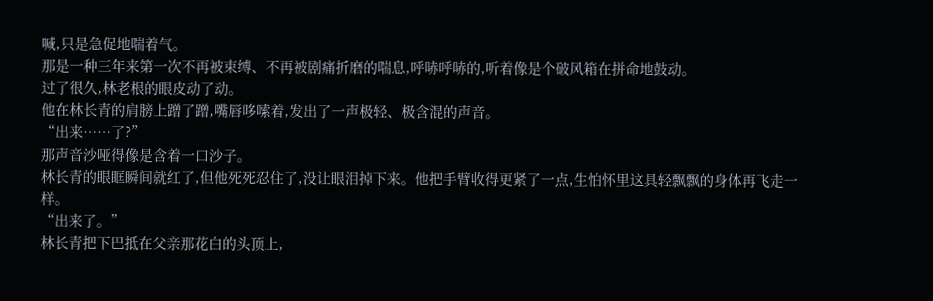喊,只是急促地喘着气。
那是一种三年来第一次不再被束缚、不再被剧痛折磨的喘息,呼哧呼哧的,听着像是个破风箱在拼命地鼓动。
过了很久,林老根的眼皮动了动。
他在林长青的肩膀上蹭了蹭,嘴唇哆嗦着,发出了一声极轻、极含混的声音。
“出来……了?”
那声音沙哑得像是含着一口沙子。
林长青的眼眶瞬间就红了,但他死死忍住了,没让眼泪掉下来。他把手臂收得更紧了一点,生怕怀里这具轻飘飘的身体再飞走一样。
“出来了。”
林长青把下巴抵在父亲那花白的头顶上,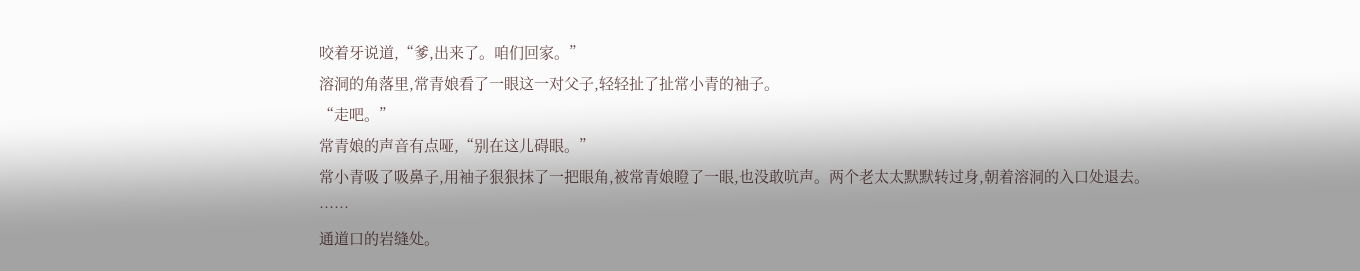咬着牙说道,“爹,出来了。咱们回家。”
溶洞的角落里,常青娘看了一眼这一对父子,轻轻扯了扯常小青的袖子。
“走吧。”
常青娘的声音有点哑,“别在这儿碍眼。”
常小青吸了吸鼻子,用袖子狠狠抹了一把眼角,被常青娘瞪了一眼,也没敢吭声。两个老太太默默转过身,朝着溶洞的入口处退去。
……
通道口的岩缝处。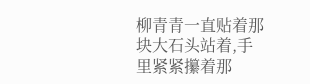柳青青一直贴着那块大石头站着,手里紧紧攥着那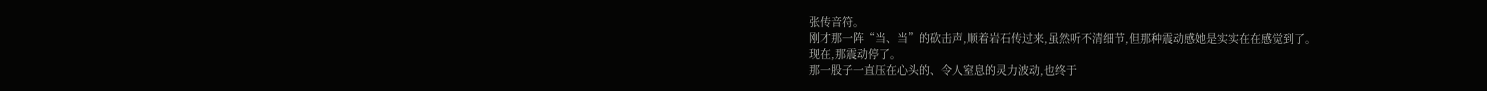张传音符。
刚才那一阵“当、当”的砍击声,顺着岩石传过来,虽然听不清细节,但那种震动感她是实实在在感觉到了。
现在,那震动停了。
那一股子一直压在心头的、令人窒息的灵力波动,也终于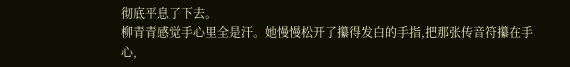彻底平息了下去。
柳青青感觉手心里全是汗。她慢慢松开了攥得发白的手指,把那张传音符攥在手心,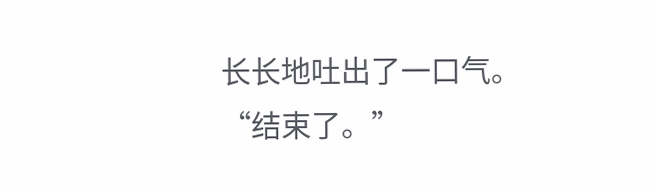长长地吐出了一口气。
“结束了。”